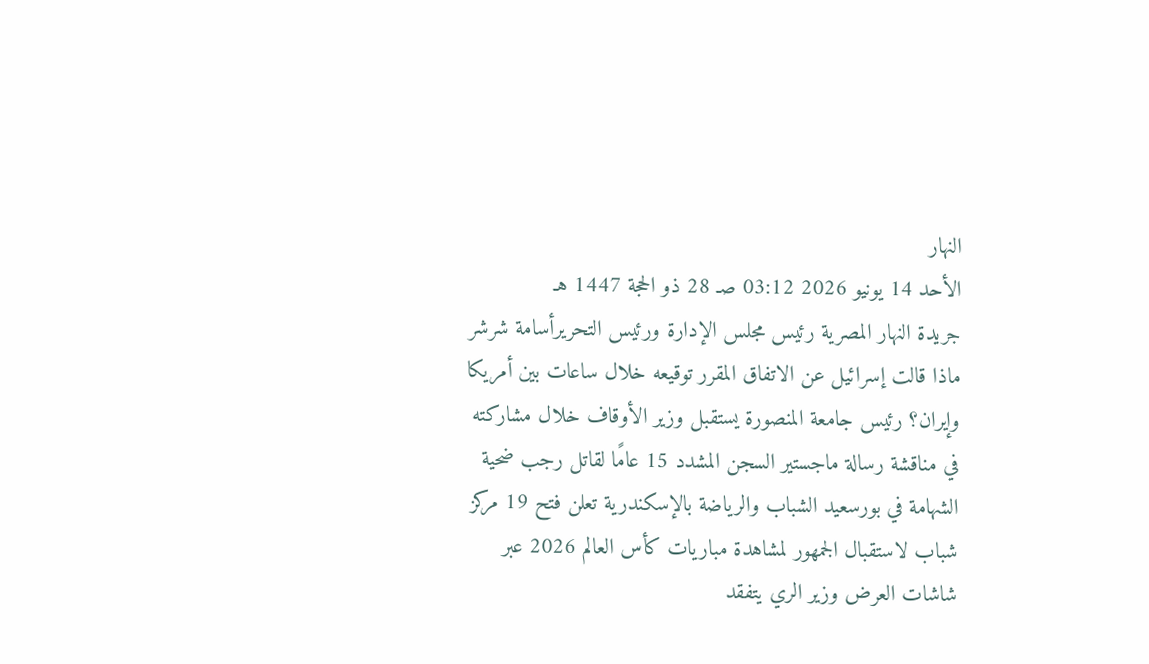النهار
الأحد 14 يونيو 2026 03:12 صـ 28 ذو الحجة 1447 هـ
جريدة النهار المصرية رئيس مجلس الإدارة ورئيس التحريرأسامة شرشر
ماذا قالت إسرائيل عن الاتفاق المقرر توقيعه خلال ساعات بين أمريكا وإيران؟ رئيس جامعة المنصورة يستقبل وزير الأوقاف خلال مشاركته في مناقشة رسالة ماجستير السجن المشدد 15 عامًا لقاتل رجب ضحية الشهامة في بورسعيد الشباب والرياضة بالإسكندرية تعلن فتح 19 مركز شباب لاستقبال الجمهور لمشاهدة مباريات كأس العالم 2026 عبر شاشات العرض وزير الري يتفقد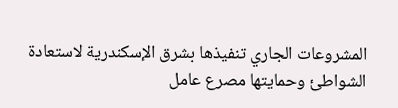المشروعات الجاري تنفيذها بشرق الإسكندرية لاستعادة الشواطئ وحمايتها مصرع عامل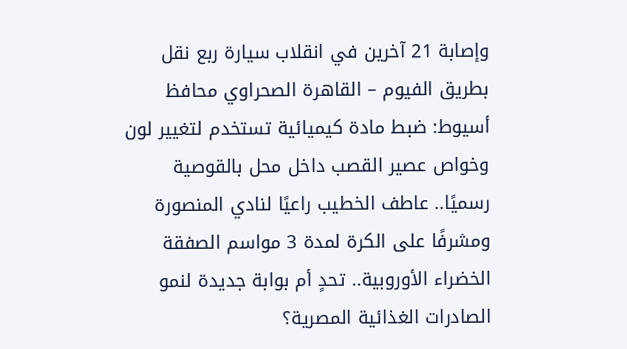وإصابة 21 آخرين في انقلاب سيارة ربع نقل بطريق الفيوم – القاهرة الصحراوي محافظ أسيوط: ضبط مادة كيميائية تستخدم لتغيير لون وخواص عصير القصب داخل محل بالقوصية رسميًا.. عاطف الخطيب راعيًا لنادي المنصورة ومشرفًا على الكرة لمدة 3 مواسم الصفقة الخضراء الأوروبية.. تحدٍ أم بوابة جديدة لنمو الصادرات الغذائية المصرية؟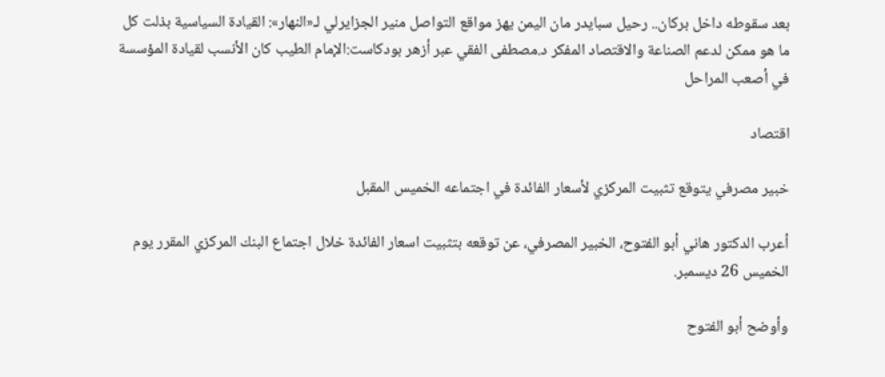بعد سقوطه داخل بركان.. رحيل سبايدر مان اليمن يهز مواقع التواصل منير الجزايرلي لـ«النهار»: القيادة السياسية بذلت كل ما هو ممكن لدعم الصناعة والاقتصاد المفكر د.مصطفى الفقي عبر أزهر بودكاست:الإمام الطيب كان الأنسب لقيادة المؤسسة في أصعب المراحل

اقتصاد

خبير مصرفي يتوقع تثبيت المركزي لأسعار الفائدة في اجتماعه الخميس المقبل

أعرب الدكتور هاني أبو الفتوح، الخبير المصرفي، عن توقعه بتثبيت اسعار الفائدة خلال اجتماع البنك المركزي المقرر يوم الخميس 26 ديسمبر.

وأوضح أبو الفتوح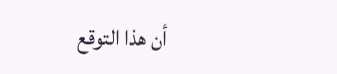أن هذا التوقع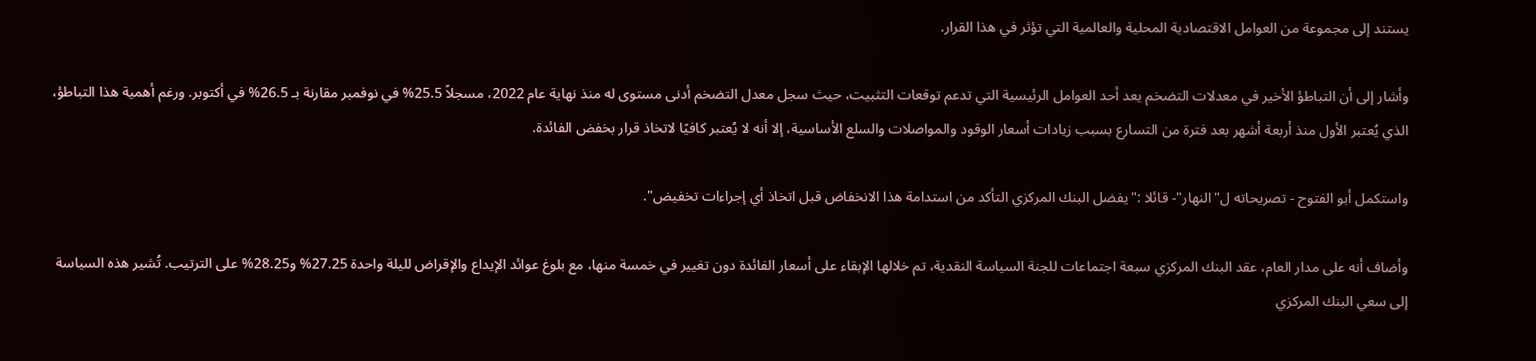يستند إلى مجموعة من العوامل الاقتصادية المحلية والعالمية التي تؤثر في هذا القرار.

وأشار إلى أن التباطؤ الأخير في معدلات التضخم يعد أحد العوامل الرئيسية التي تدعم توقعات التثبيت، حيث سجل معدل التضخم أدنى مستوى له منذ نهاية عام 2022، مسجلاً 25.5% في نوفمبر مقارنة بـ 26.5% في أكتوبر. ورغم أهمية هذا التباطؤ، الذي يُعتبر الأول منذ أربعة أشهر بعد فترة من التسارع بسبب زيادات أسعار الوقود والمواصلات والسلع الأساسية، إلا أنه لا يُعتبر كافيًا لاتخاذ قرار بخفض الفائدة.

واستكمل أبو الفتوح - تصريحاته ل"النهار"- قائلا :"يفضل البنك المركزي التأكد من استدامة هذا الانخفاض قبل اتخاذ أي إجراءات تخفيض".

وأضاف أنه على مدار العام، عقد البنك المركزي سبعة اجتماعات للجنة السياسة النقدية، تم خلالها الإبقاء على أسعار الفائدة دون تغيير في خمسة منها، مع بلوغ عوائد الإيداع والإقراض لليلة واحدة 27.25% و28.25% على الترتيب. تُشير هذه السياسة إلى سعي البنك المركزي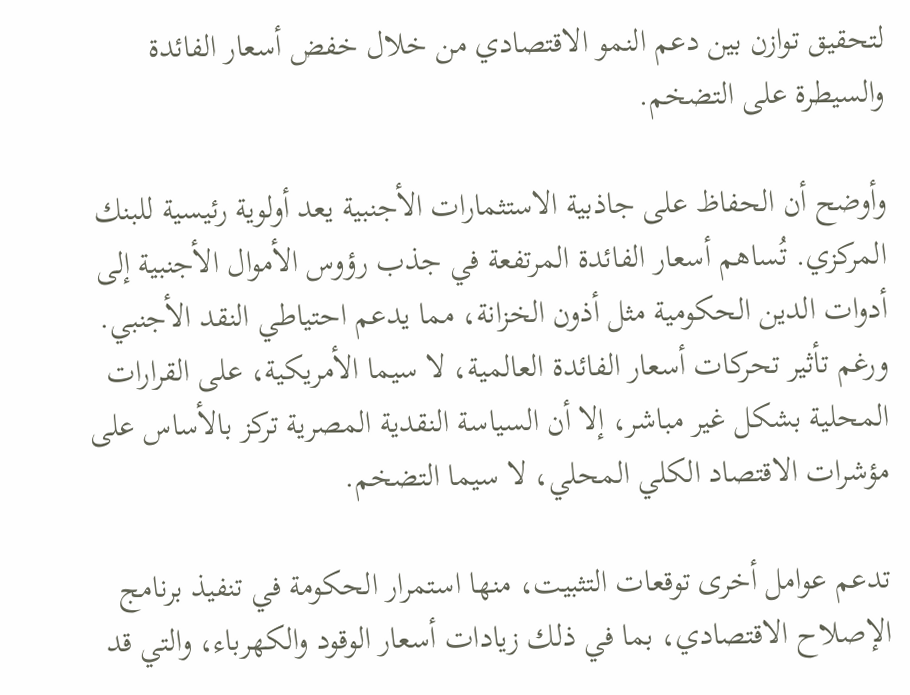لتحقيق توازن بين دعم النمو الاقتصادي من خلال خفض أسعار الفائدة والسيطرة على التضخم.

وأوضح أن الحفاظ على جاذبية الاستثمارات الأجنبية يعد أولوية رئيسية للبنك المركزي. تُساهم أسعار الفائدة المرتفعة في جذب رؤوس الأموال الأجنبية إلى أدوات الدين الحكومية مثل أذون الخزانة، مما يدعم احتياطي النقد الأجنبي. ورغم تأثير تحركات أسعار الفائدة العالمية، لا سيما الأمريكية، على القرارات المحلية بشكل غير مباشر، إلا أن السياسة النقدية المصرية تركز بالأساس على مؤشرات الاقتصاد الكلي المحلي، لا سيما التضخم.

تدعم عوامل أخرى توقعات التثبيت، منها استمرار الحكومة في تنفيذ برنامج الإصلاح الاقتصادي، بما في ذلك زيادات أسعار الوقود والكهرباء، والتي قد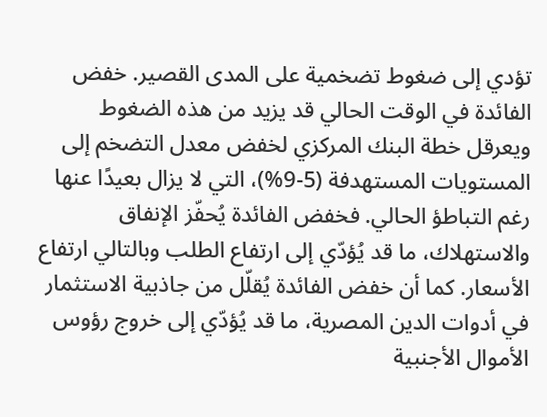تؤدي إلى ضغوط تضخمية على المدى القصير. خفض الفائدة في الوقت الحالي قد يزيد من هذه الضغوط ويعرقل خطة البنك المركزي لخفض معدل التضخم إلى المستويات المستهدفة (5-9%)، التي لا يزال بعيدًا عنها رغم التباطؤ الحالي. فخفض الفائدة يُحفّز الإنفاق والاستهلاك، ما قد يُؤدّي إلى ارتفاع الطلب وبالتالي ارتفاع الأسعار. كما أن خفض الفائدة يُقلّل من جاذبية الاستثمار في أدوات الدين المصرية، ما قد يُؤدّي إلى خروج رؤوس الأموال الأجنبية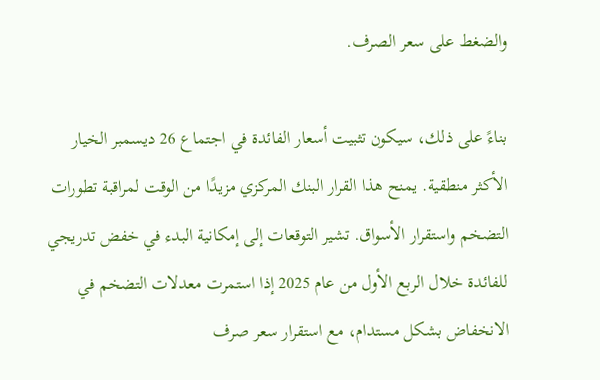والضغط على سعر الصرف.

بناءً على ذلك، سيكون تثبيت أسعار الفائدة في اجتماع 26 ديسمبر الخيار الأكثر منطقية. يمنح هذا القرار البنك المركزي مزيدًا من الوقت لمراقبة تطورات التضخم واستقرار الأسواق. تشير التوقعات إلى إمكانية البدء في خفض تدريجي للفائدة خلال الربع الأول من عام 2025 إذا استمرت معدلات التضخم في الانخفاض بشكل مستدام، مع استقرار سعر صرف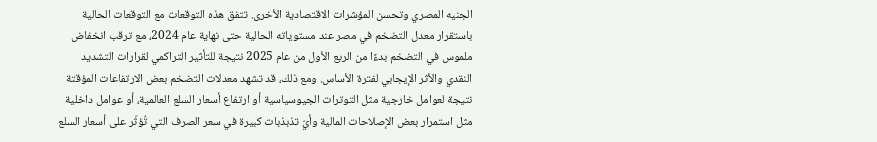الجنيه المصري وتحسن المؤشرات الاقتصادية الأخرى. تتفق هذه التوقعات مع التوقعات الحالية باستقرار معدل التضخم في مصر عند مستوياته الحالية حتى نهاية عام 2024، مع ترقب انخفاض ملموس في التضخم بدءًا من الربع الأول من عام 2025 نتيجة للتأثير التراكمي لقرارات التشديد النقدي والأثر الإيجابي لفترة الأساس. ومع ذلك، قد تشهد معدلات التضخم بعض الارتفاعات المؤقتة نتيجة لعوامل خارجية مثل التوترات الجيوسياسية أو ارتفاع أسعار السلع العالمية، أو عوامل داخلية مثل استمرار بعض الإصلاحات المالية وأيّ تذبذبات كبيرة في سعر الصرف التي تُؤثّر على أسعار السلع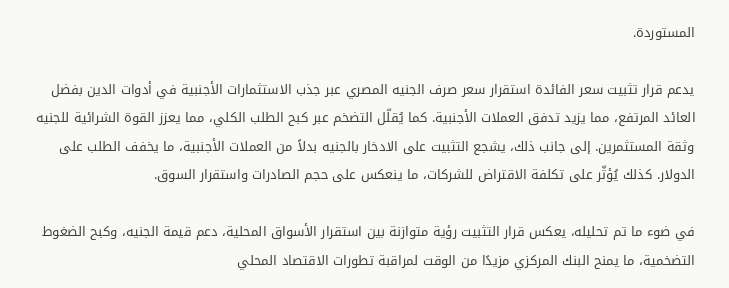المستوردة.

يدعم قرار تثبيت سعر الفائدة استقرار سعر صرف الجنيه المصري عبر جذب الاستثمارات الأجنبية في أدوات الدين بفضل العائد المرتفع، مما يزيد تدفق العملات الأجنبية. كما يُقلّل التضخم عبر كبح الطلب الكلي، مما يعزز القوة الشرائية للجنيه وثقة المستثمرين. إلى جانب ذلك، يشجع التثبيت على الادخار بالجنيه بدلاً من العملات الأجنبية، ما يخفف الطلب على الدولار. كذلك يُؤثّر على تكلفة الاقتراض للشركات، ما ينعكس على حجم الصادرات واستقرار السوق.

في ضوء ما تم تحليله، يعكس قرار التثبيت رؤية متوازنة بين استقرار الأسواق المحلية، دعم قيمة الجنيه، وكبح الضغوط التضخمية، ما يمنح البنك المركزي مزيدًا من الوقت لمراقبة تطورات الاقتصاد المحلي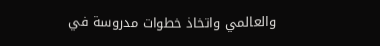والعالمي واتخاذ خطوات مدروسة في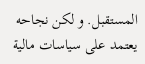المستقبل. و لكن نجاحه يعتمد على سياسات مالية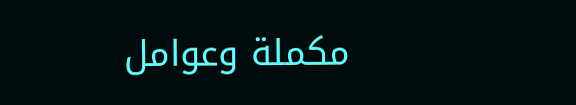مكملة وعوامل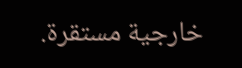خارجية مستقرة.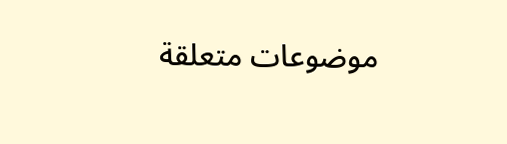موضوعات متعلقة